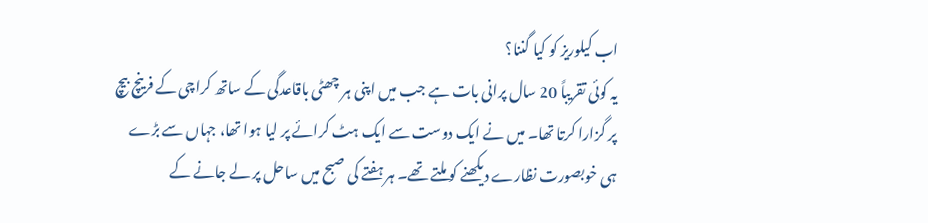اب کیلوریز کو کیا گننا؟
یہ کوئی تقریباً 20 سال پرانی بات ہے جب میں اپنی ہر چھٹی باقاعدگی کے ساتھ کراچی کے فرینچ بیچ پر گزارا کرتا تھا۔ میں نے ایک دوست سے ایک ہٹ کرائے پر لیا ہوا تھا، جہاں سے بڑے ہی خوبصورت نظارے دیکھنے کو ملتے تھے۔ ہر ہفتے کی صبح میں ساحل پر لے جانے کے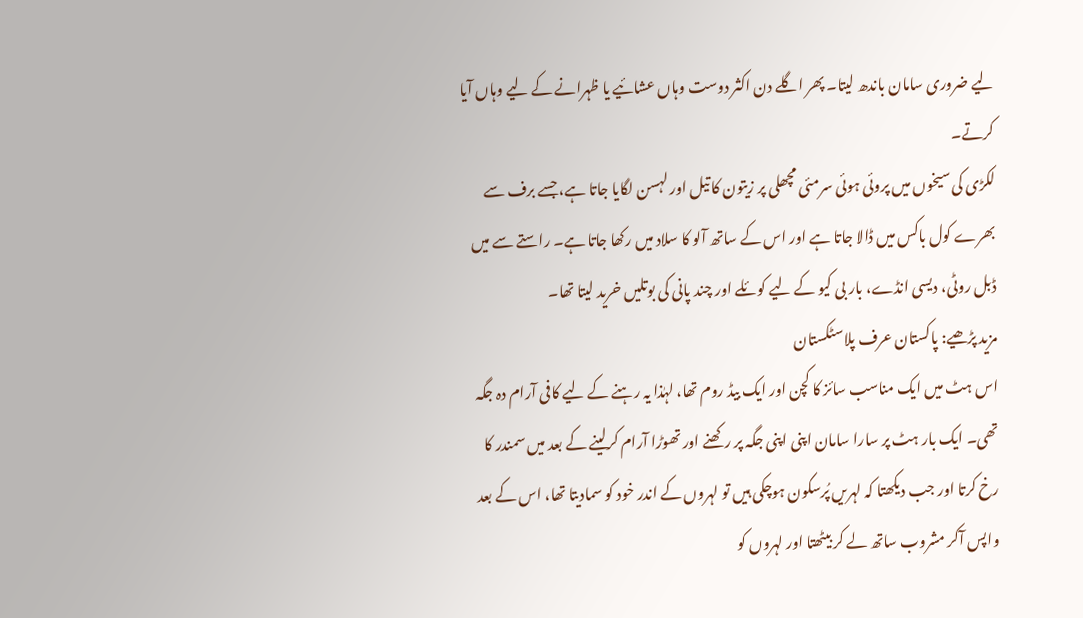لیے ضروری سامان باندھ لیتا۔ پھر اگلے دن اکثر دوست وہاں عشائیے یا ظہرانے کے لیے وہاں آیا کرتے۔
لکڑی کی سیخوں میں پروئی ہوئی سرمئی مچھلی پر زیتون کا تیل اور لہسن لگایا جاتا ہے، جسے برف سے بھرے کول باکس میں ڈالا جاتا ہے اور اس کے ساتھ آلو کا سلاد میں رکھا جاتا ہے۔ راستے سے میں ڈبل روٹی، دیسی انڈے، بار بی کیو کے لیے کوئلے اور چند پانی کی بوتلیں خرید لیتا تھا۔
مزید پڑھیے: پاکستان عرف پلاسٹکستان
اس ہٹ میں ایک مناسب سائز کا کچن اور ایک بیڈ روم تھا، لہٰذا یہ رہنے کے لیے کافی آرام دہ جگہ تھی۔ ایک بار ہٹ پر سارا سامان اپنی اپنی جگہ پر رکھنے اور تھوڑا آرام کرلینے کے بعد میں سمندر کا رخ کرتا اور جب دیکھتا کہ لہریں پُرسکون ہوچکی ہیں تو لہروں کے اندر خود کو سمادیتا تھا، اس کے بعد واپس آکر مشروب ساتھ لے کر بیٹھتا اور لہروں کو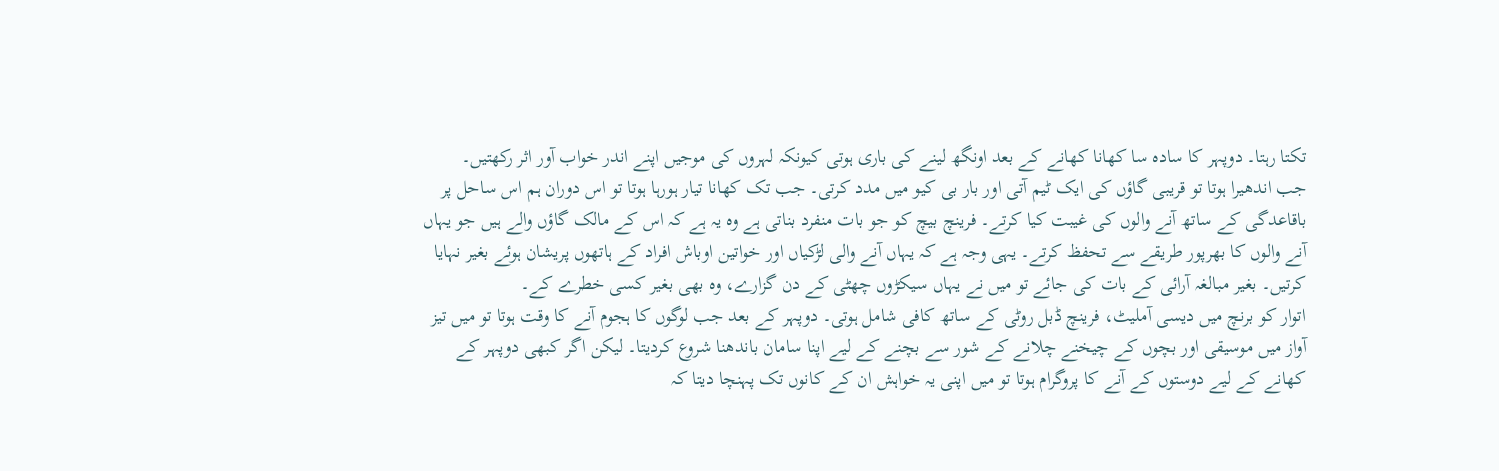تکتا رہتا۔ دوپہر کا سادہ سا کھانا کھانے کے بعد اونگھ لینے کی باری ہوتی کیونکہ لہروں کی موجیں اپنے اندر خواب آور اثر رکھتیں۔
جب اندھیرا ہوتا تو قریبی گاؤں کی ایک ٹیم آتی اور بار بی کیو میں مدد کرتی۔ جب تک کھانا تیار ہورہا ہوتا تو اس دوران ہم اس ساحل پر باقاعدگی کے ساتھ آنے والوں کی غیبت کیا کرتے۔ فرینچ بیچ کو جو بات منفرد بناتی ہے وہ یہ ہے کہ اس کے مالک گاؤں والے ہیں جو یہاں آنے والوں کا بھرپور طریقے سے تحفظ کرتے۔ یہی وجہ ہے کہ یہاں آنے والی لڑکیاں اور خواتین اوباش افراد کے ہاتھوں پریشان ہوئے بغیر نہایا کرتیں۔ بغیر مبالغہ آرائی کے بات کی جائے تو میں نے یہاں سیکڑوں چھٹی کے دن گزارے، وہ بھی بغیر کسی خطرے کے۔
اتوار کو برنچ میں دیسی آملیٹ، فرینچ ڈبل روٹی کے ساتھ کافی شامل ہوتی۔ دوپہر کے بعد جب لوگوں کا ہجوم آنے کا وقت ہوتا تو میں تیز آواز میں موسیقی اور بچوں کے چیخنے چلانے کے شور سے بچنے کے لیے اپنا سامان باندھنا شروع کردیتا۔ لیکن اگر کبھی دوپہر کے کھانے کے لیے دوستوں کے آنے کا پروگرام ہوتا تو میں اپنی یہ خواہش ان کے کانوں تک پہنچا دیتا کہ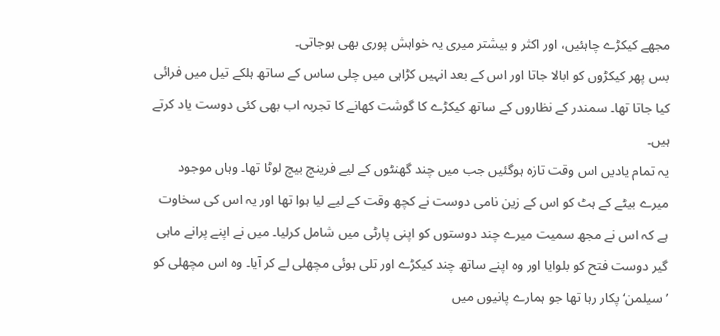مجھے کیکڑے چاہئیں، اور اکثر و بیشتر میری یہ خواہش پوری بھی ہوجاتی۔
بس پھر کیکڑوں کو ابالا جاتا اور اس کے بعد انہیں کڑاہی میں چلی ساس کے ساتھ ہلکے تیل میں فرائی کیا جاتا تھا۔ سمندر کے نظاروں کے ساتھ کیکڑے کا گوشت کھانے کا تجربہ اب بھی کئی دوست یاد کرتے ہیں۔
یہ تمام یادیں اس وقت تازہ ہوگئیں جب میں چند گھنٹوں کے لیے فرینچ بیچ لوٹا تھا۔ وہاں موجود میرے بیٹے کے ہٹ کو اس کے زین نامی دوست نے کچھ وقت کے لیے لیا ہوا تھا اور یہ اس کی سخاوت ہے کہ اس نے مجھ سمیت میرے چند دوستوں کو اپنی پارٹی میں شامل کرلیا۔ میں نے اپنے پرانے ماہی گیر دوست فتح کو بلوایا اور وہ اپنے ساتھ چند کیکڑے اور تلی ہوئی مچھلی لے کر آیا۔ وہ اس مچھلی کو ’سیلمن‘ پکار رہا تھا جو ہمارے پانیوں میں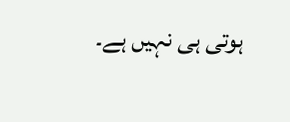ہوتی ہی نہیں ہے۔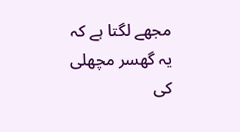مجھے لگتا ہے کہ یہ گھسر مچھلی کی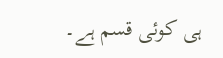ہی کوئی قسم ہے۔